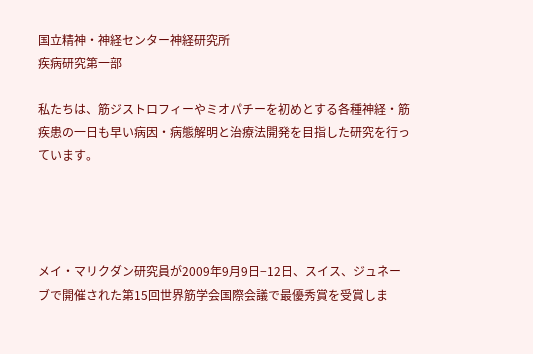国立精神・神経センター神経研究所
疾病研究第一部

私たちは、筋ジストロフィーやミオパチーを初めとする各種神経・筋疾患の一日も早い病因・病態解明と治療法開発を目指した研究を行っています。




メイ・マリクダン研究員が2009年9月9日−12日、スイス、ジュネーブで開催された第15回世界筋学会国際会議で最優秀賞を受賞しま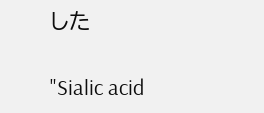した

"Sialic acid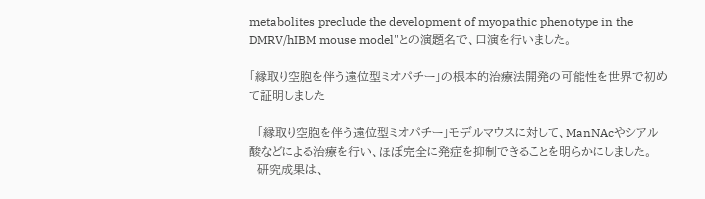metabolites preclude the development of myopathic phenotype in the DMRV/hIBM mouse model"との演題名で、口演を行いました。

「縁取り空胞を伴う遠位型ミオパチー」の根本的治療法開発の可能性を世界で初めて証明しました

  「縁取り空胞を伴う遠位型ミオパチー」モデルマウスに対して、ManNAcやシアル酸などによる治療を行い、ほぼ完全に発症を抑制できることを明らかにしました。
  研究成果は、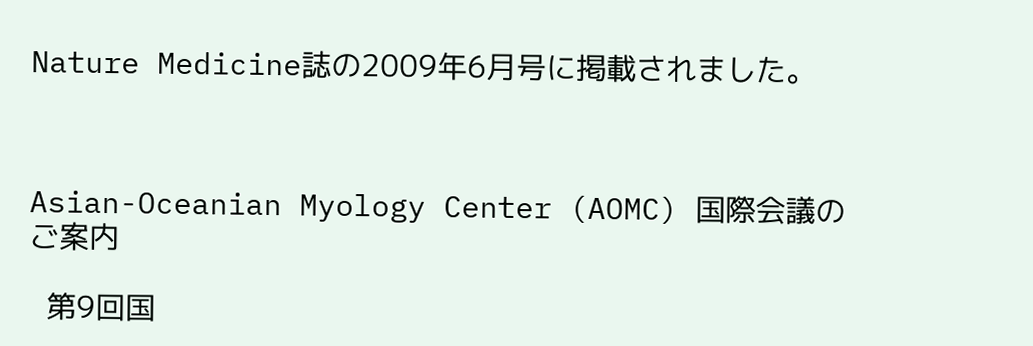Nature Medicine誌の2009年6月号に掲載されました。



Asian-Oceanian Myology Center (AOMC) 国際会議のご案内

  第9回国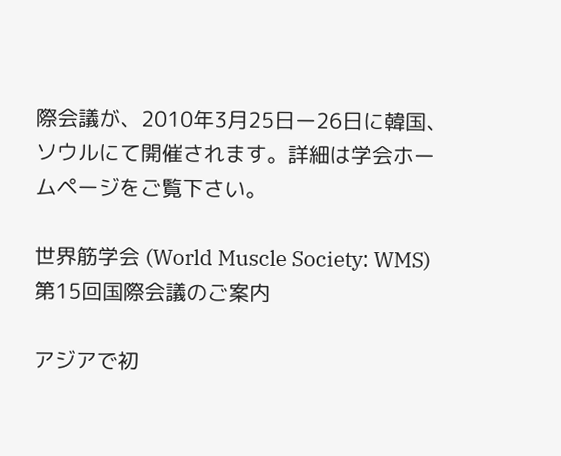際会議が、2010年3月25日ー26日に韓国、ソウルにて開催されます。詳細は学会ホームページをご覧下さい。

世界筋学会 (World Muscle Society: WMS) 第15回国際会議のご案内

アジアで初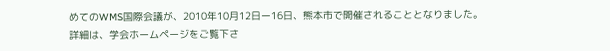めてのWMS国際会議が、2010年10月12日ー16日、熊本市で開催されることとなりました。
詳細は、学会ホームページをご覧下さ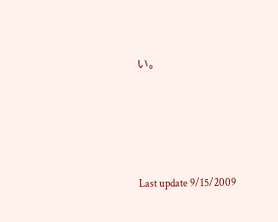い。




Last update 9/15/2009